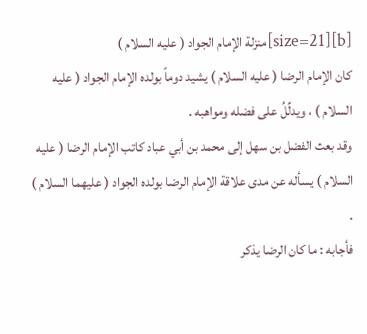[b][size=21]منزلة الإمام الجواد ( عليه السلام )
كان الإمام الرضا ( عليه السلام ) يشيد دوماً بولده الإمام الجواد ( عليه السلام ) ، ويدلِّلُ على فضله ومواهبه .
وقد بعث الفضل بن سهل إلى محمد بن أبي عباد كاتب الإمام الرضا ( عليه السلام ) يسأله عن مدى علاقة الإمام الرضا بولده الجواد ( عليهما السلام ) .
فأجابه : ما كان الرضا يذكر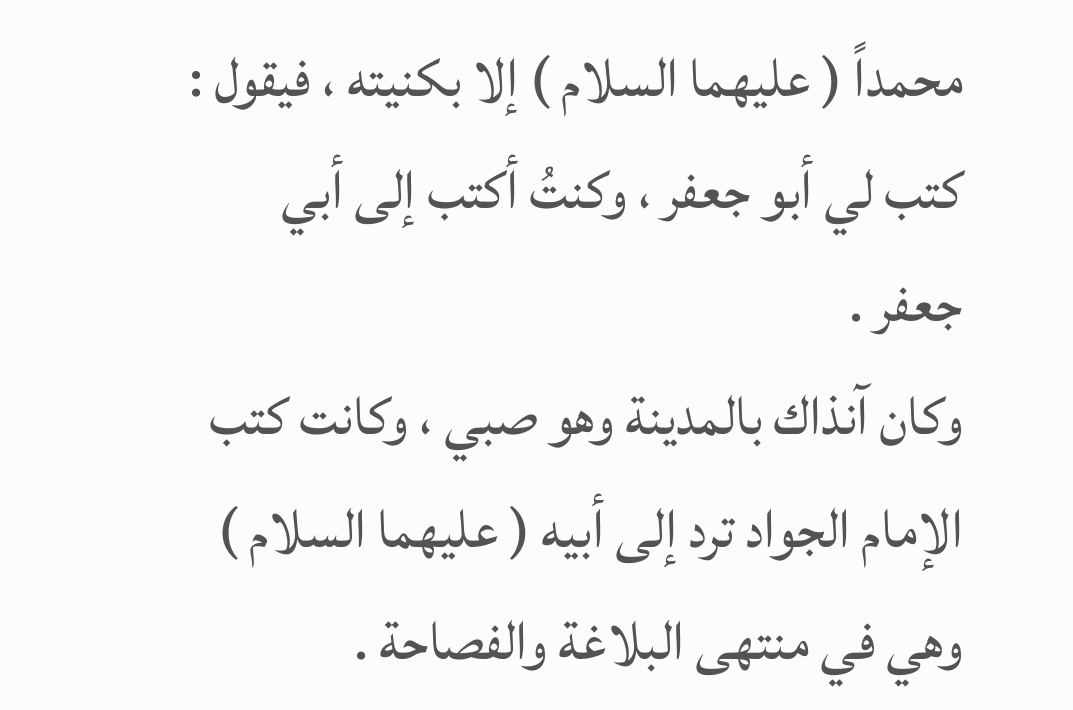محمداً ( عليهما السلام ) إلا بكنيته ، فيقول : كتب لي أبو جعفر ، وكنتُ أكتب إلى أبي جعفر .
وكان آنذاك بالمدينة وهو صبي ، وكانت كتب الإمام الجواد ترد إلى أبيه ( عليهما السلام ) وهي في منتهى البلاغة والفصاحة .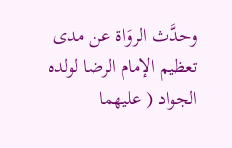وحدَّث الروَاة عن مدى تعظيم الإمام الرضا لولده الجواد ( عليهما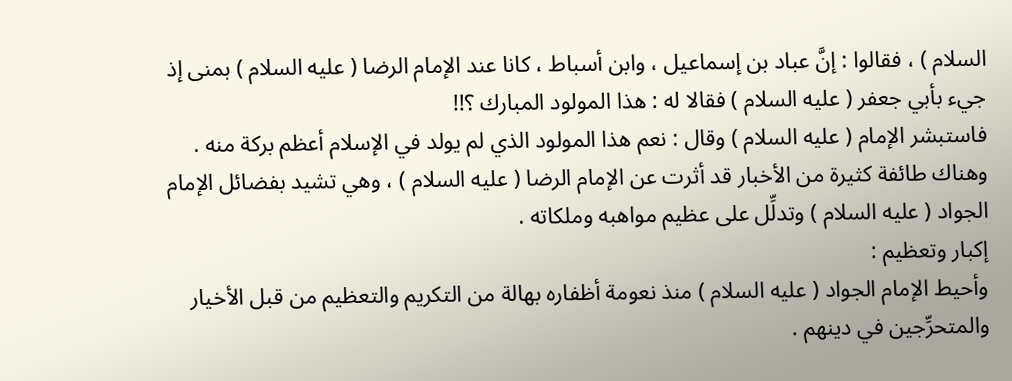السلام ) ، فقالوا : إنَّ عباد بن إسماعيل ، وابن أسباط ، كانا عند الإمام الرضا ( عليه السلام ) بمنى إذ جيء بأبي جعفر ( عليه السلام ) فقالا له : هذا المولود المبارك ؟!!
فاستبشر الإمام ( عليه السلام ) وقال : نعم هذا المولود الذي لم يولد في الإسلام أعظم بركة منه .
وهناك طائفة كثيرة من الأخبار قد أثرت عن الإمام الرضا ( عليه السلام ) ، وهي تشيد بفضائل الإمام الجواد ( عليه السلام ) وتدلِّل على عظيم مواهبه وملكاته .
إكبار وتعظيم :
وأحيط الإمام الجواد ( عليه السلام ) منذ نعومة أظفاره بهالة من التكريم والتعظيم من قبل الأخيار والمتحرِّجين في دينهم .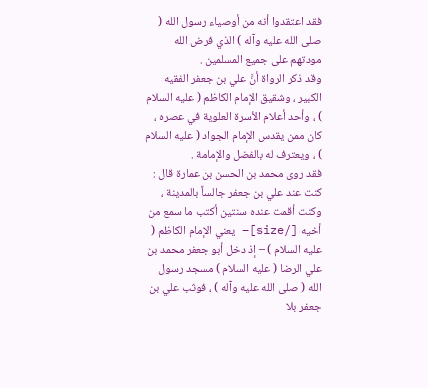فقد اعتقدوا أنه من أوصياء رسول الله ( صلى الله عليه وآله ) الذي فرض الله مودتهم على جميع المسلمين .
وقد ذكر الرواة أنَّ علي بن جعفر الفقيه الكبير ، وشقيق الإمام الكاظم ( عليه السلام ) ، وأحد أعلام الأسرة العلوية في عصره ، كان ممن يقدس الإمام الجواد ( عليه السلام ) ، ويعترف له بالفضل والإمامة .
فقد روى محمد بن الحسن بن عمارة قال : كنت عند علي بن جعفر جالساً بالمدينة ، وكنت أقمت عنده سنتين أكتب ما سمع من أخيه [/size]– يعني الإمام الكاظم ( عليه السلام ) – إذ دخل أبو جعفر محمد بن علي الرضا ( عليه السلام ) مسجد رسول الله ( صلى الله عليه وآله ) ، فوثب علي بن جعفر بلا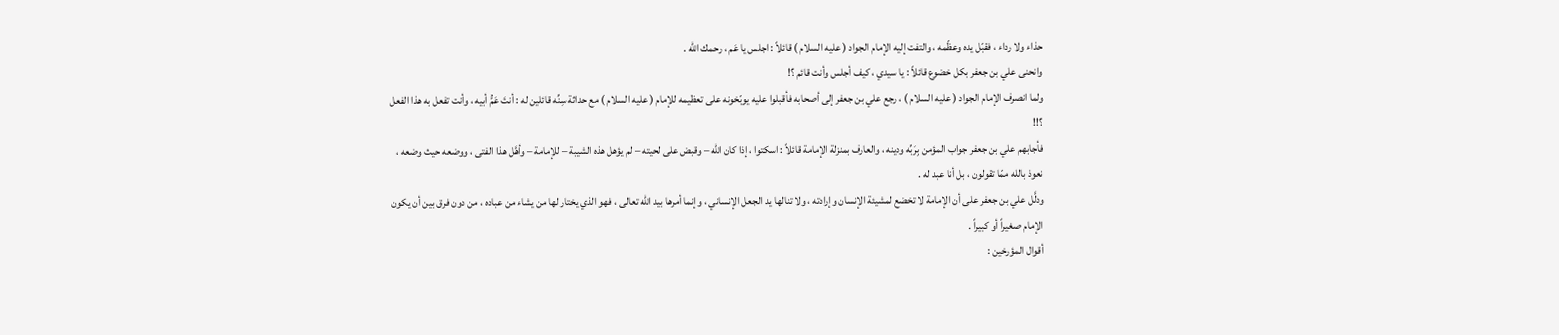حذاء ولا رداء ، فقبّل يده وعظّمه ، والتفت إليه الإمام الجواد ( عليه السلام ) قائلاً : اجلس يا عَم ، رحمك الله .
وانحنى علي بن جعفر بكل خضوع قائلاً : يا سيدي ، كيف أجلس وأنت قائم ؟!
ولما انصرف الإمام الجواد ( عليه السلام ) ، رجع علي بن جعفر إلى أصحابه فأقبلوا عليه يوبّخونه على تعظيمه للإمام ( عليه السلام ) مع حداثة سِنِّه قائلين له : أنتَ عَمُّ أبيه ، وأنت تفعل به هذا الفعل ؟!!
فأجابهم علي بن جعفر جواب المؤمن بِرَبِّه ودينه ، والعارف بمنزلة الإمامة قائلاً : اسكتوا ، إذا كان الله – وقبض على لحيته – لم يؤهل هذه الشيبة – للإمامة – وأهَّل هذا الفتى ، ووضعه حيث وضعه ، نعوذ بالله ممّا تقولون ، بل أنا عبد له .
ودلَّل علي بن جعفر على أن الإمامة لا تخضع لمشيئة الإنسان وإرادته ، ولا تنالها يد الجعل الإنساني ، وإنما أمرها بيد الله تعالى ، فهو الذي يختار لها من يشاء من عباده ، من دون فرق بين أن يكون الإمام صغيراً أو كبيراً .
أقوال المؤرخين :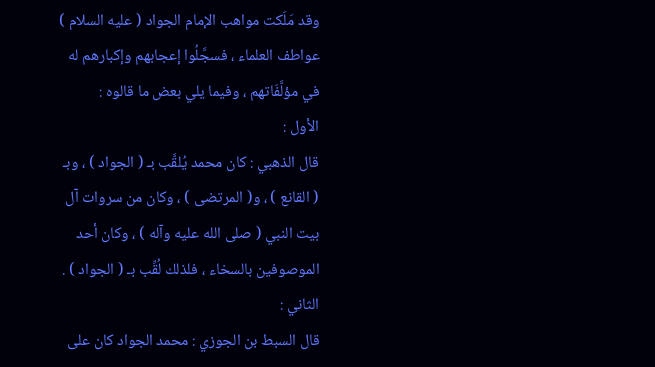وقد مَلَكت مواهب الإمام الجواد ( عليه السلام ) عواطف العلماء ، فسجَّلُوا إعجابهم وإكبارهم له في مؤلَّفَاتهم ، وفيما يلي بعض ما قالوه :
الأول :
قال الذهبي : كان محمد يُلقَّب بـ ( الجواد ) ، وبـ ( القانع ) ، و( المرتضى ) ، وكان من سروات آل بيت النبي ( صلى الله عليه وآله ) ، وكان أحد الموصوفين بالسخاء ، فلذلك لُقِّب بـ ( الجواد ) .
الثاني :
قال السبط بن الجوزي : محمد الجواد كان على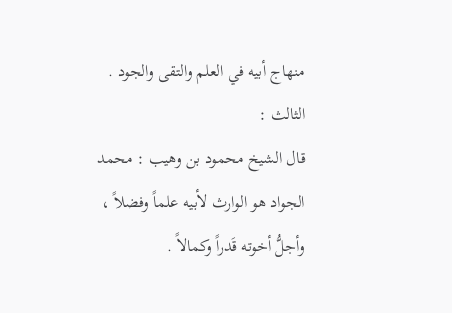منهاج أبيه في العلم والتقى والجود .
الثالث :
قال الشيخ محمود بن وهيب : محمد الجواد هو الوارث لأبيه علماً وفضلاً ، وأجلُّ أخوته قَدراً وكمالاً .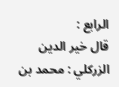الرابع :
قال خير الدين الزركلي : محمد بن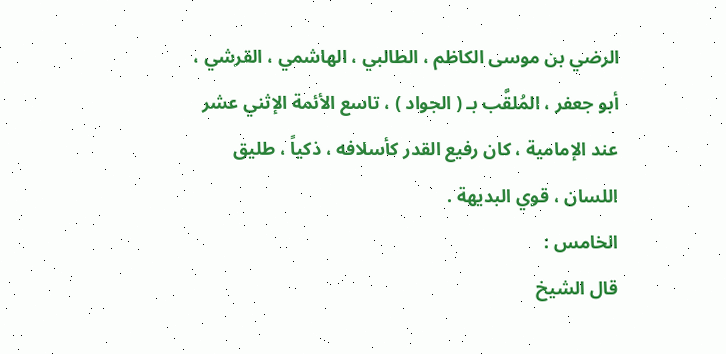الرضي بن موسى الكاظم ، الطالبي ، الهاشمي ، القرشي ، أبو جعفر ، المُلقَّب بـ ( الجواد ) ، تاسع الأئمة الإثني عشر عند الإمامية ، كان رفيع القدر كأسلافه ، ذكياً ، طليق اللسان ، قوي البديهة .
الخامس :
قال الشيخ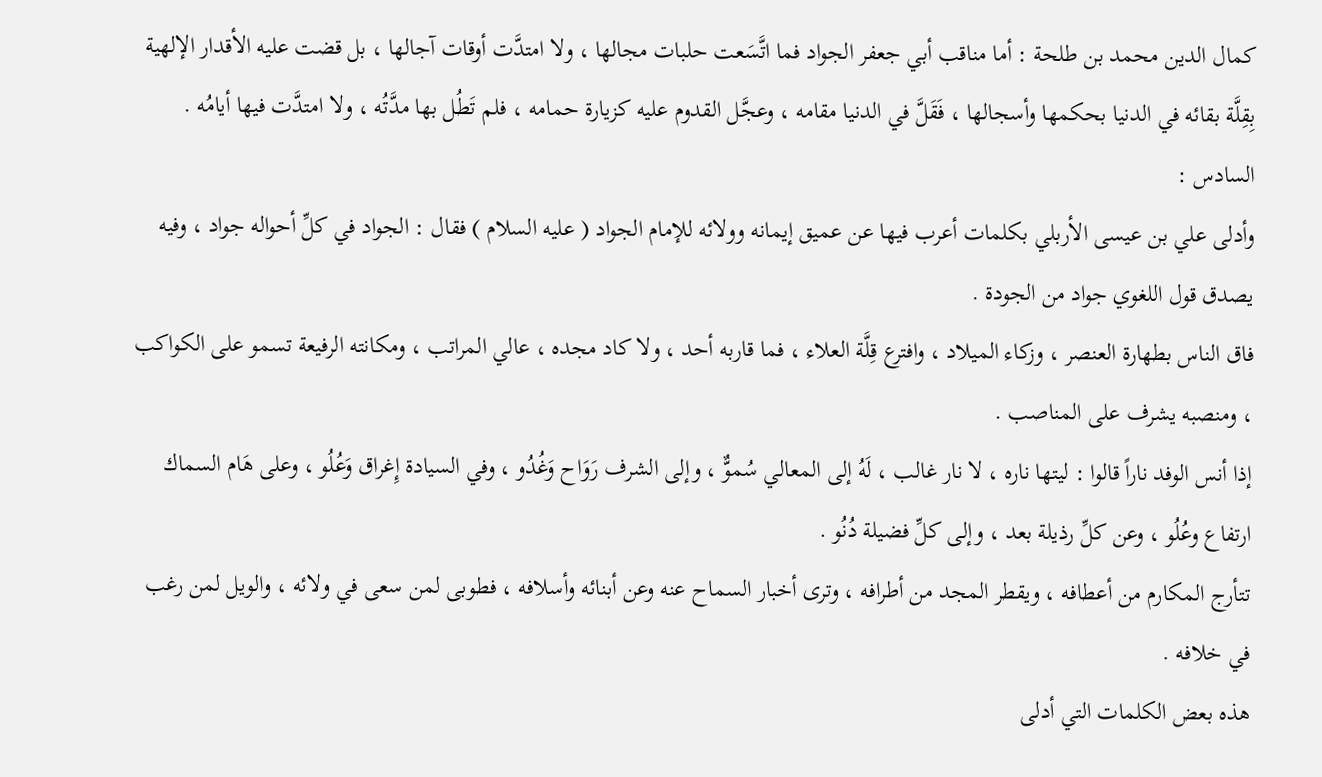كمال الدين محمد بن طلحة : أما مناقب أبي جعفر الجواد فما اتَّسَعت حلبات مجالها ، ولا امتدَّت أوقات آجالها ، بل قضت عليه الأقدار الإلهية بِقِلَّة بقائه في الدنيا بحكمها وأسجالها ، فَقَلَّ في الدنيا مقامه ، وعجَّل القدوم عليه كزيارة حمامه ، فلم تَطُل بها مدَّتُه ، ولا امتدَّت فيها أيامُه .
السادس :
وأدلى علي بن عيسى الأربلي بكلمات أعرب فيها عن عميق إيمانه وولائه للإمام الجواد ( عليه السلام ) فقال : الجواد في كلِّ أحواله جواد ، وفيه يصدق قول اللغوي جواد من الجودة .
فاق الناس بطهارة العنصر ، وزكاء الميلاد ، وافترع قِلَّة العلاء ، فما قاربه أحد ، ولا كاد مجده ، عالي المراتب ، ومكانته الرفيعة تسمو على الكواكب ، ومنصبه يشرف على المناصب .
إذا أنس الوفد ناراً قالوا : ليتها ناره ، لا نار غالب ، لَهُ إلى المعالي سُموٌّ ، وإلى الشرف رَوَاح وَغُدُو ، وفي السيادة إِغراق وَعُلُو ، وعلى هَام السماك ارتفاع وعُلُو ، وعن كلِّ رذيلة بعد ، وإلى كلِّ فضيلة دُنُو .
تتأرج المكارم من أعطافه ، ويقطر المجد من أطرافه ، وترى أخبار السماح عنه وعن أبنائه وأسلافه ، فطوبى لمن سعى في ولائه ، والويل لمن رغب في خلافه .
هذه بعض الكلمات التي أدلى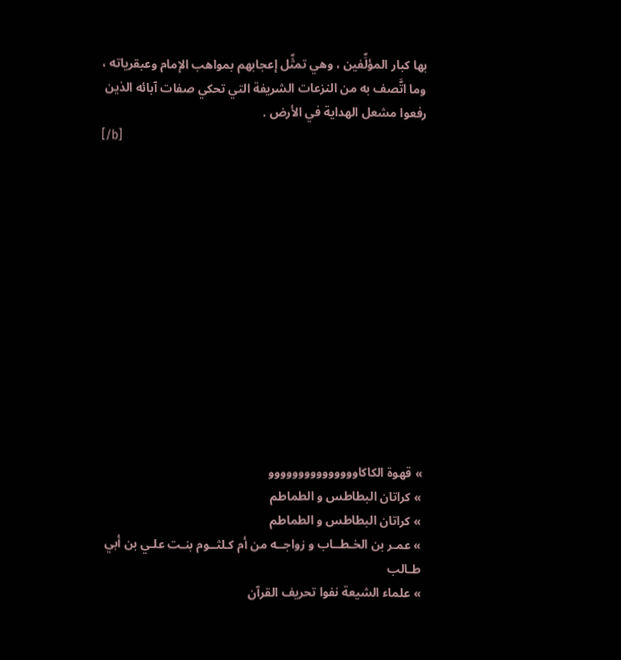بها كبار المؤلِّفين ، وهي تمثِّل إعجابهم بمواهب الإمام وعبقرياته ، وما اتَّصف به من النزعات الشريفة التي تحكي صفات آبائه الذين رفعوا مشعل الهداية في الأرض .
[/b]













» قهوة الكاكاووووووووووووووو
» كراتان البطاطس و الطماطم
» كراتان البطاطس و الطماطم
» عمـر بن الخـطــاب و زواجــه من أم كـلثــوم بنـت علـي بن أبي طـالب
» علماء الشيعة نفوا تحريف القرآن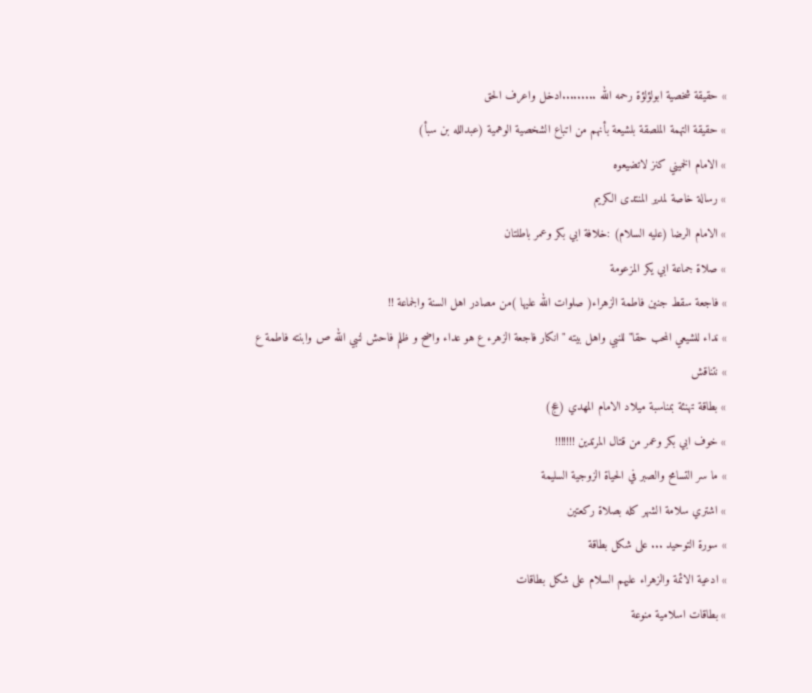» حقيقة شخصية ابولؤلؤة رحمه الله .........ادخل واعرف الحق
» حقيقة التهمة الملصقة بلشيعة بأنهم من اتباع الشخصية الوهمية (عبدالله بن سبأ)
» الامام الخميني كنز لاتضيعوه
» رسالة خاصة لمدير المنتدى الكريم
» الامام الرضا (عليه السلام) :خلافة ابي بكر وعمر باطلتان
» صلاة جماعة ابي يكر المزعومة
» فاجعة سقط جنين فاطمة الزهراء( صلوات الله عليها )من مصادر اهل السنة والجماعة !!
» نداء للشيعي المحب حقا" للنبي واهل بيته "انكار فاجعة الزهرء ع هو عداء واضح و ظلم فاحش لنبي الله ص وابنته فاطمة ع
» نتناقش
» بطاقة تهنئة بمناسبة ميلاد الامام المهدي (عج)
» خوف ابي بكر وعمر من قتال المرتدين !!!!!!!
» ما سر التسامح والصبر في الحياة الزوجية السليمة
» اشتري سلامة الشهر كله بصلاة ركعتين
» سورة التوحيد ... على شكل بطاقة
» ادعية الائمة والزهراء عليهم السلام على شكل بطاقات
» بطاقات اسلامية منوعة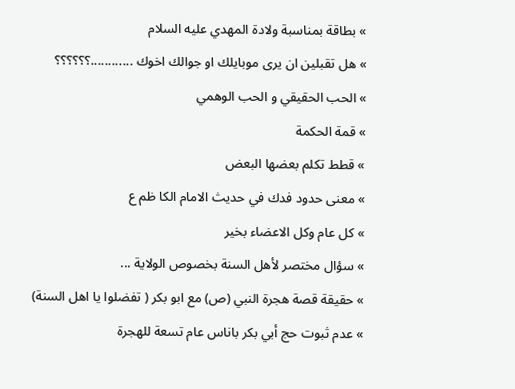» بطاقة بمناسبة ولادة المهدي عليه السلام
» هل تقبلين ان يرى موبايلك او جوالك اخوك ............؟؟؟؟؟؟
» الحب الحقيقي و الحب الوهمي
» قمة الحكمة
» قطط تكلم بعضها البعض
» معنى حدود فدك في حديث الامام الكا ظم ع
» كل عام وكل الاعضاء بخير
» سؤال مختصر لأهل السنة بخصوص الولاية ...
» حقيقة قصة هجرة النبي (ص) مع ابو بكر ( تفضلوا يا اهل السنة)
» عدم ثبوت حج أبي بكر باناس عام تسعة للهجرة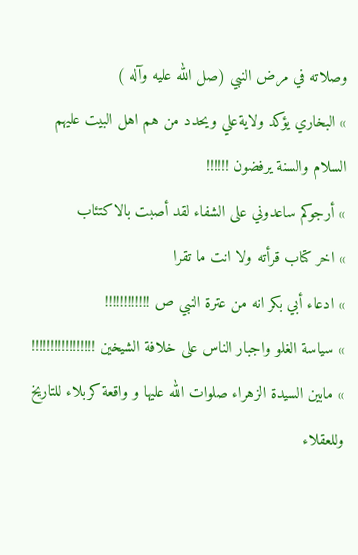وصلاته في مرض النبي (صل الله عليه وآله )
» البخاري يؤكد ولايةعلي ويحدد من هم اهل البيت عليهم السلام والسنة يرفضون !!!!!!
» أرجوكم ساعدوني على الشفاء لقد أصبت بالاكتئاب
» اخر كتاب قرأته ولا انت ما تقرا
» ادعاء أبي بكر انه من عترة النبي ص !!!!!!!!!!!!
» سياسة الغلو واجبار الناس على خلافة الشيخين !!!!!!!!!!!!!!!!!
» مابين السيدة الزهراء صلوات الله عليها و واقعة كربلاء للتاريخ وللعقلاء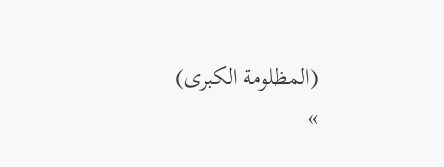(المظلومة الكبرى)
»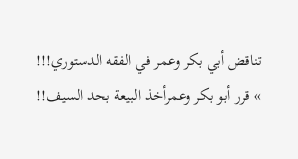تناقض أبي بكر وعمر في الفقه الدستوري!!!
» قرر أبو بكر وعمرأخذ البيعة بحد السيف!!